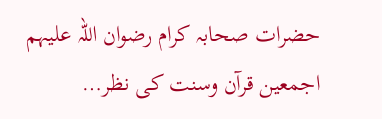حضرات صحابہ کرام رضوان اللہ علیہم اجمعین قرآن وسنت کی نظر…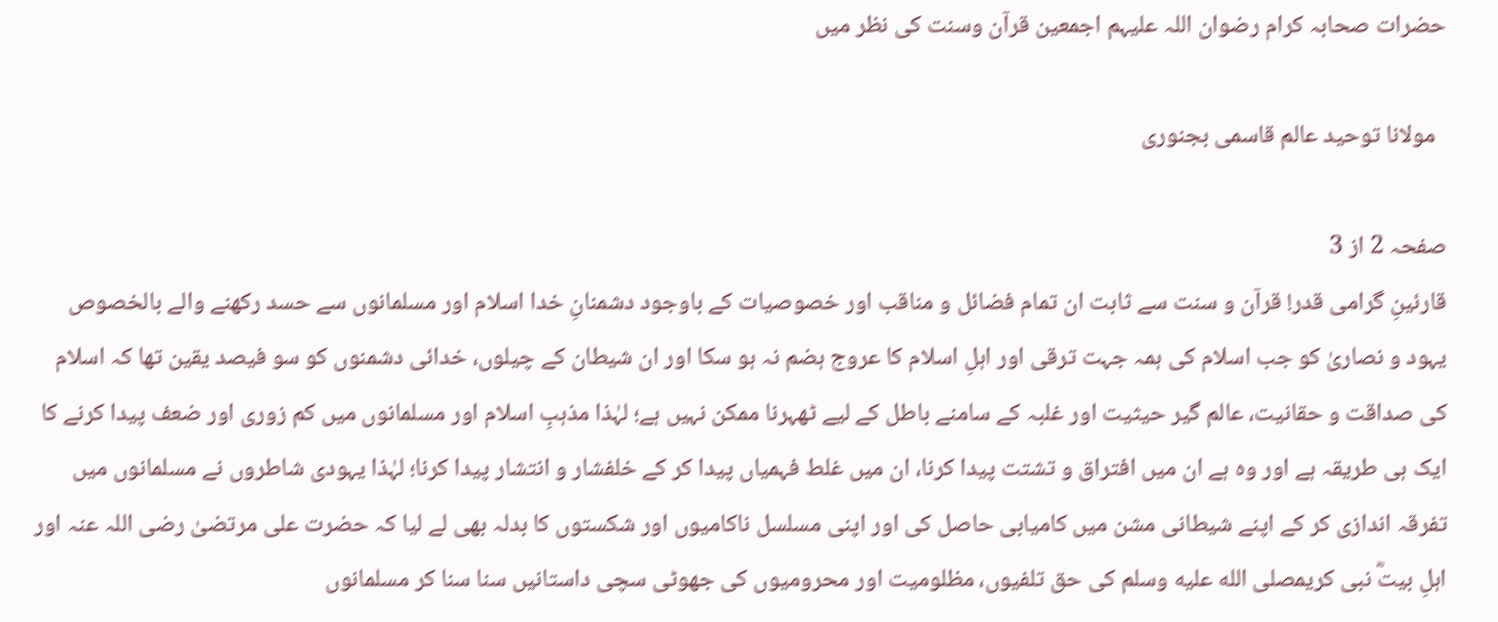حضرات صحابہ کرام رضوان اللہ علیہم اجمعین قرآن وسنت کی نظر میں

  مولانا توحید عالم قاسمی بجنوری

صفحہ 2 از 3
قارئینِ گرامی قدر! قرآن و سنت سے ثابت ان تمام فضائل و مناقب اور خصوصیات کے باوجود دشمنانِ خدا اسلام اور مسلمانوں سے حسد رکھنے والے بالخصوص یہود و نصاریٰ کو جب اسلام کی ہمہ جہت ترقی اور اہلِ اسلام کا عروج ہضم نہ ہو سکا اور ان شیطان کے چیلوں، خدائی دشمنوں کو سو فیصد یقین تھا کہ اسلام کی صداقت و حقانیت، عالم گیر حیثیت اور غلبہ کے سامنے باطل کے لیے ٹھہرنا ممکن نہیں ہے؛ لہٰذا مذہبِ اسلام اور مسلمانوں میں کم زوری اور ضعف پیدا کرنے کا ایک ہی طریقہ ہے اور وہ ہے ان میں افتراق و تشتت پیدا کرنا، ان میں غلط فہمیاں پیدا کر کے خلفشار و انتشار پیدا کرنا؛ لہٰذا یہودی شاطروں نے مسلمانوں میں تفرقہ اندازی کر کے اپنے شیطانی مشن میں کامیابی حاصل کی اور اپنی مسلسل ناکامیوں اور شکستوں کا بدلہ بھی لے لیا کہ حضرت علی مرتضیٰ رضی اللہ عنہ اور اہلِ بیتؓ نبی کریمصلى الله عليه وسلم کی حق تلفیوں، مظلومیت اور محرومیوں کی جھوٹی سچی داستانیں سنا سنا کر مسلمانوں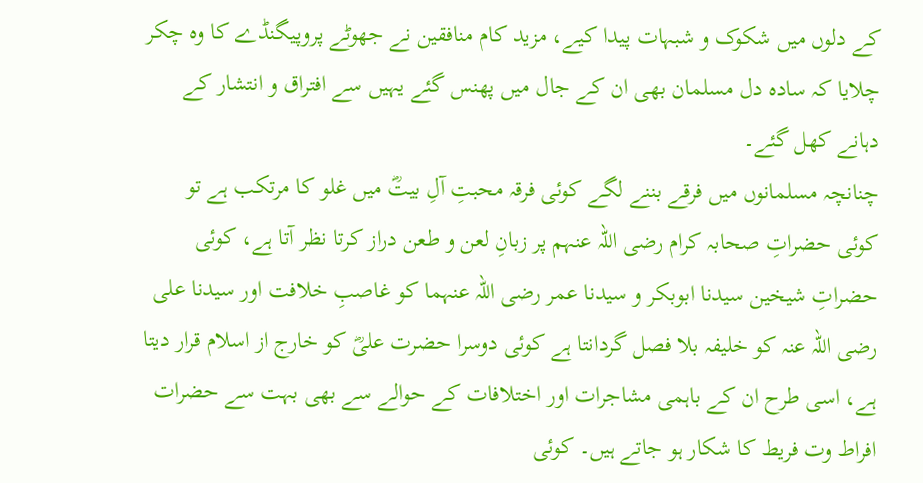کے دلوں میں شکوک و شبہات پیدا کیے، مزید کام منافقین نے جھوٹے پروپیگنڈے کا وہ چکر چلایا کہ سادہ دل مسلمان بھی ان کے جال میں پھنس گئے یہیں سے افتراق و انتشار کے دہانے کھل گئے۔
چنانچہ مسلمانوں میں فرقے بننے لگے کوئی فرقہ محبتِ آلِ بیتؓ میں غلو کا مرتکب ہے تو کوئی حضراتِ صحابہ کرام رضی اللہ عنہم پر زبانِ لعن و طعن دراز کرتا نظر آتا ہے، کوئی حضراتِ شیخین سیدنا ابوبکر و سیدنا عمر رضی اللہ عنہما کو غاصبِ خلافت اور سیدنا علی رضی اللہ عنہ کو خلیفہ بلا فصل گردانتا ہے کوئی دوسرا حضرت علیؓ کو خارج از اسلام قرار دیتا ہے، اسی طرح ان کے باہمی مشاجرات اور اختلافات کے حوالے سے بھی بہت سے حضرات افراط وت فریط کا شکار ہو جاتے ہیں۔ کوئی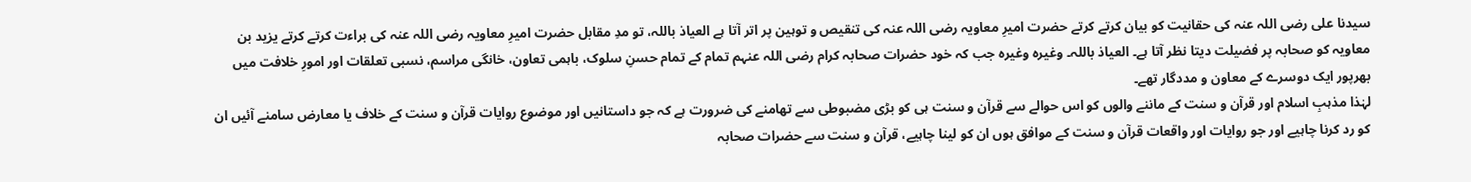سیدنا علی رضی اللہ عنہ کی حقانیت کو بیان کرتے کرتے حضرت امیرِ معاویہ رضی اللہ عنہ کی تنقیص و توہین پر اتر آتا ہے العیاذ باللہ، تو مدِ مقابل حضرت امیرِ معاویہ رضی اللہ عنہ کی براءت کرتے کرتے یزید بن معاویہ کو صحابہ پر فضیلت دیتا نظر آتا ہے۔ العیاذ باللہ۔ وغیرہ وغیرہ جب کہ خود حضرات صحابہ کرام رضی اللہ عنہم تمام کے تمام حسنِ سلوک، باہمی تعاون، خانگی مراسم، نسبی تعلقات اور امورِ خلافت میں بھرپور ایک دوسرے کے معاون و مددگار تھے۔
لہٰذا مذہبِ اسلام اور قرآن و سنت کے ماننے والوں کو اس حوالے سے قرآن و سنت ہی کو بڑی مضبوطی سے تھامنے کی ضرورت ہے کہ جو داستانیں اور موضوع روایات قرآن و سنت کے خلاف یا معارض سامنے آئیں ان کو رد کرنا چاہیے اور جو روایات اور واقعات قرآن و سنت کے موافق ہوں ان کو لینا چاہیے، قرآن و سنت سے حضرات صحابہ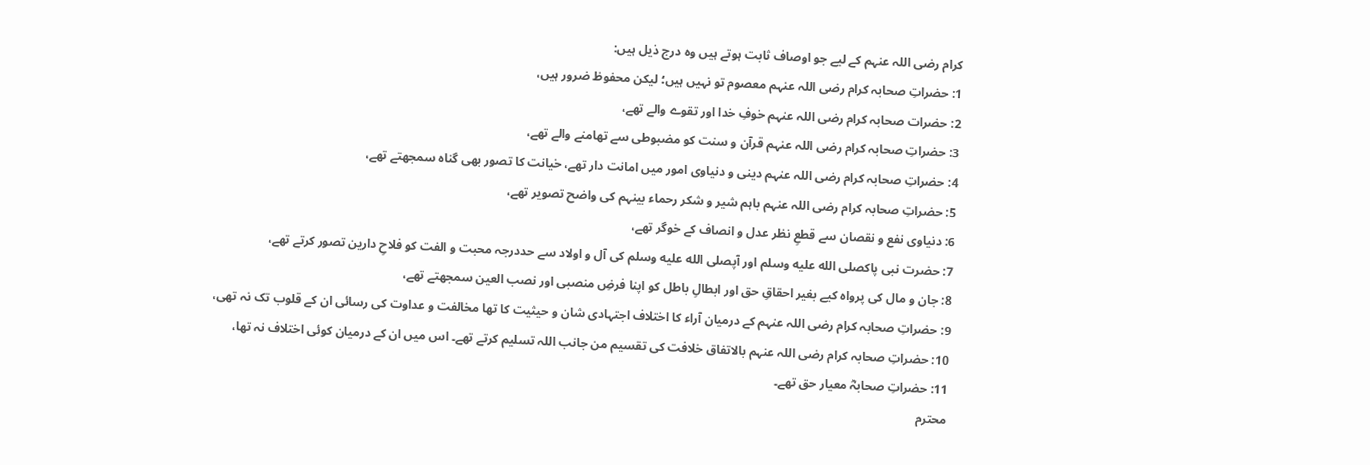کرام رضی اللہ عنہم کے لیے جو اوصاف ثابت ہوتے ہیں وہ درج ذیل ہیں:
1: حضراتِ صحابہ کرام رضی اللہ عنہم معصوم تو نہیں ہیں؛ لیکن محفوظ ضرور ہیں،
2: حضرات صحابہ کرام رضی اللہ عنہم خوفِ خدا اور تقوے والے تھے،
3: حضراتِ صحابہ کرام رضی اللہ عنہم قرآن و سنت کو مضبوطی سے تھامنے والے تھے،
4: حضراتِ صحابہ کرام رضی اللہ عنہم دینی و دنیاوی امور میں امانت دار تھے، خیانت کا تصور بھی گناہ سمجھتے تھے،
5: حضراتِ صحابہ کرام رضی اللہ عنہم باہم شیر و شکر رحماء بینہم کی واضح تصویر تھے،
6: دنیاوی نفع و نقصان سے قطعِ نظر عدل و انصاف کے خوگر تھے،
7: حضرت نبی پاکصلى الله عليه وسلم اور آپصلى الله عليه وسلم کی آل و اولاد سے حددرجہ محبت و الفت کو فلاحِ دارین تصور کرتے تھے،
8: جان و مال کی پرواہ کیے بغیر احقاقِ حق اور ابطالِ باطل کو اپنا فرضِ منصبی اور نصب العین سمجھتے تھے،
9: حضراتِ صحابہ کرام رضی اللہ عنہم کے درمیان آراء کا اختلاف اجتہادی شان و حیثیت کا تھا مخالفت و عداوت کی رسائی ان کے قلوب تک نہ تھی،
10: حضراتِ صحابہ کرام رضی اللہ عنہم بالاتفاق خلافت کی تقسیم من جانب اللہ تسلیم کرتے تھے۔ اس میں ان کے درمیان کوئی اختلاف نہ تھا،
11: حضراتِ صحابہؓ معیار حق تھے۔
محترم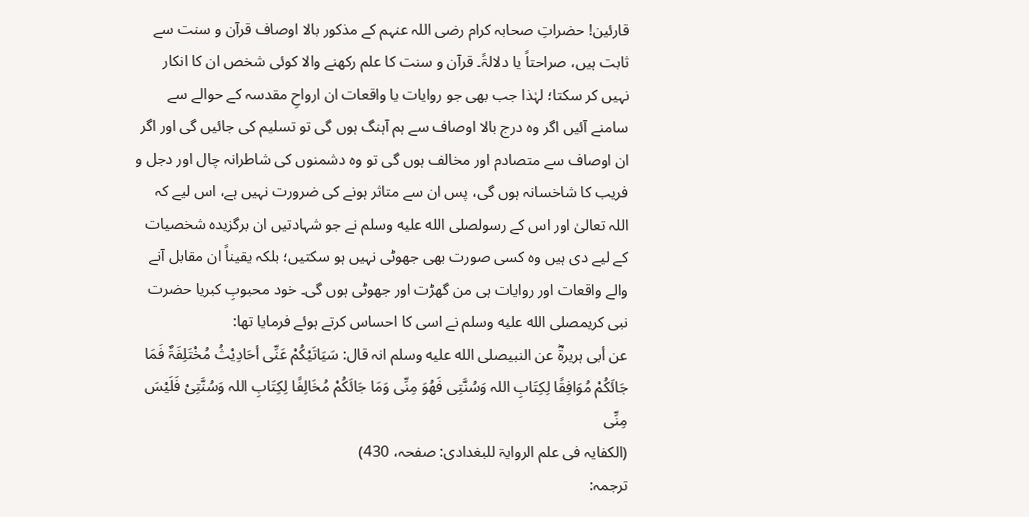قارئین! حضراتِ صحابہ کرام رضی اللہ عنہم کے مذکور بالا اوصاف قرآن و سنت سے ثابت ہیں، صراحتاً یا دلالۃً۔ قرآن و سنت کا علم رکھنے والا کوئی شخص ان کا انکار نہیں کر سکتا؛ لہٰذا جب بھی جو روایات یا واقعات ان ارواحِ مقدسہ کے حوالے سے سامنے آئیں اگر وہ درج بالا اوصاف سے ہم آہنگ ہوں گی تو تسلیم کی جائیں گی اور اگر ان اوصاف سے متصادم اور مخالف ہوں گی تو وہ دشمنوں کی شاطرانہ چال اور دجل و فریب کا شاخسانہ ہوں گی، پس ان سے متاثر ہونے کی ضرورت نہیں ہے، اس لیے کہ اللہ تعالیٰ اور اس کے رسولصلى الله عليه وسلم نے جو شہادتیں ان برگزیدہ شخصیات کے لیے دی ہیں وہ کسی صورت بھی جھوٹی نہیں ہو سکتیں؛ بلکہ یقیناً ان مقابل آنے والے واقعات اور روایات ہی من گھڑت اور جھوٹی ہوں گی۔ خود محبوبِ کبریا حضرت نبی کریمصلى الله عليه وسلم نے اسی کا احساس کرتے ہوئے فرمایا تھا:
عن أبی ہریرۃؓ عن النبیصلى الله عليه وسلم انہ قال: سَیَاتَیْکُمْ عَنِّی أحَادِیْثُ مُخْتَلِفَۃٌ فَمَا جَائَکُمْ مُوَافِقًا لِکِتَابِ اللہ وَسُنَّتِی فَھُوَ مِنِّی وَمَا جَائَکُمْ مُخَالِفًا لِکِتَابِ اللہ وَسُنَّتِیْ فَلَیْسَ مِنِّی
(الکفایہ فی علم الروایۃ للبغدادی: صفحہ، 430)
ترجمہ: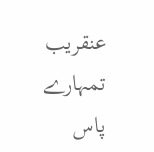عنقریب تمہارے پاس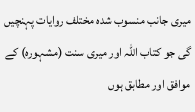میری جانب منسوب شدہ مختلف روایات پہنچیں گی جو کتاب اللہ اور میری سنت (مشہورہ) کے موافق اور مطابق ہوں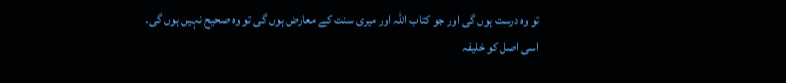تو وہ درست ہوں گی اور جو کتاب اللہ اور میری سنت کے معارض ہوں گی تو وہ صحیح نہیں ہوں گی۔
اسی اصل کو خلیفہ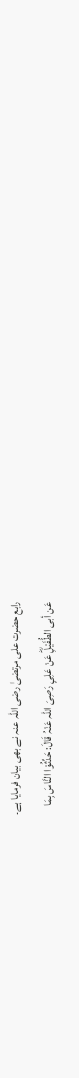رابع حضرت علی مرتضیٰ رضی اللہ عنہ نے بھی بیان فرمایا ہے۔
عَن أبی الطُّفَیْلِؓ عَنْ عَلِیٍ رَصِیَ اللہ عَنْہُ قَالَ: حَدِّثُوْا النَّاسَ بِمَا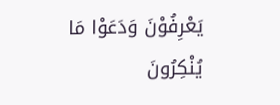یَعْرِفُوْنَ وَدَعَوْا مَا یُنْکِرُونَ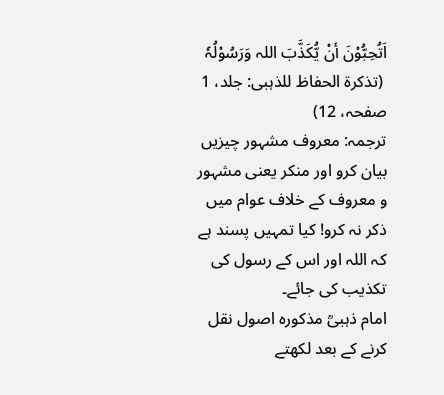اَتُحِبُّوْنَ أنْ یُّکَذَّبَ اللہ وَرَسُوْلُہٗ
 (تذکرۃ الحفاظ للذہبی: جلد، 1 صفحہ، 12)
ترجمہ: معروف مشہور چیزیں بیان کرو اور منکر یعنی مشہور و معروف کے خلاف عوام میں ذکر نہ کرو! کیا تمہیں پسند ہے کہ اللہ اور اس کے رسول کی تکذیب کی جائے۔
امام ذہبیؒ مذکورہ اصول نقل کرنے کے بعد لکھتے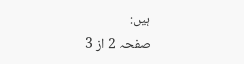ہیں:
صفحہ 2 از 3